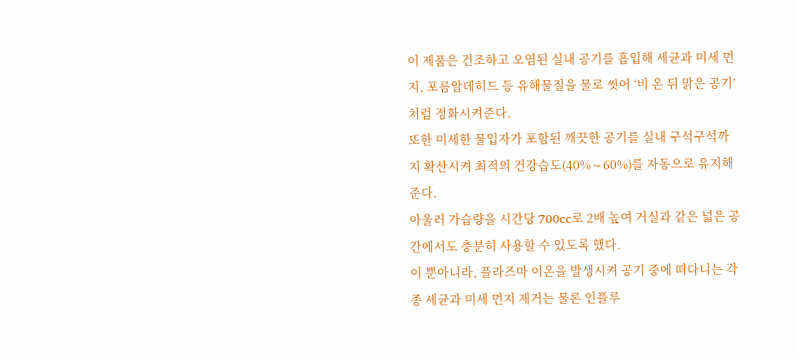이 제품은 건조하고 오염된 실내 공기를 흡입해 세균과 미세 먼지, 포름알데히드 등 유해물질을 물로 씻어 ‘비 온 뒤 맑은 공기’처럼 정화시켜준다.
또한 미세한 물입자가 포함된 깨끗한 공기를 실내 구석구석까지 확산시켜 최적의 건강습도(40%∼60%)를 자동으로 유지해준다.
아울러 가습량을 시간당 700cc로 2배 높여 거실과 같은 넓은 공간에서도 충분히 사용할 수 있도록 했다.
이 뿐아니라, 플라즈마 이온을 발생시켜 공기 중에 떠다니는 각종 세균과 미세 먼지 제거는 물론 인플루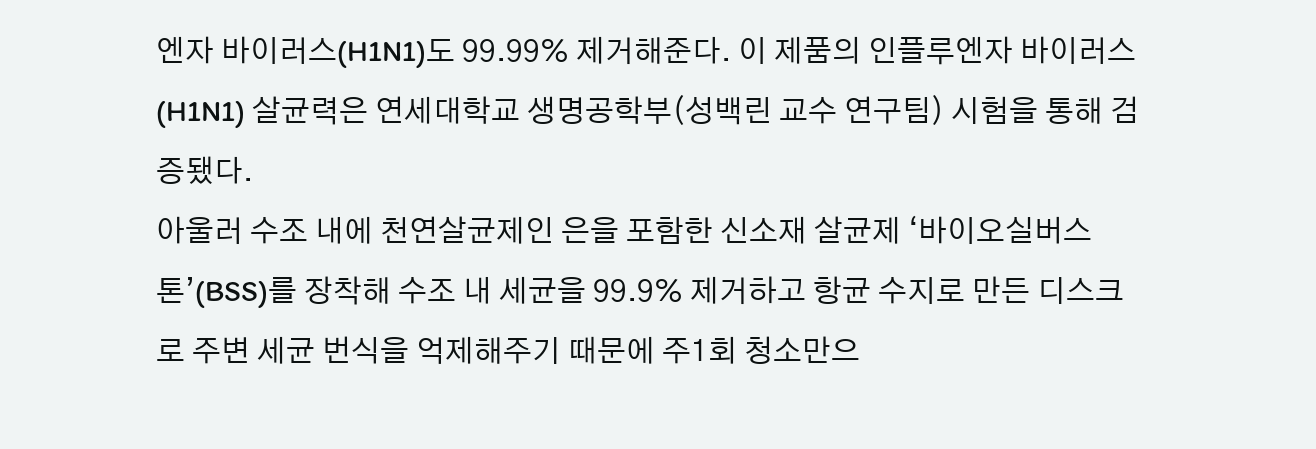엔자 바이러스(H1N1)도 99.99% 제거해준다. 이 제품의 인플루엔자 바이러스(H1N1) 살균력은 연세대학교 생명공학부(성백린 교수 연구팀) 시험을 통해 검증됐다.
아울러 수조 내에 천연살균제인 은을 포함한 신소재 살균제 ‘바이오실버스톤’(BSS)를 장착해 수조 내 세균을 99.9% 제거하고 항균 수지로 만든 디스크로 주변 세균 번식을 억제해주기 때문에 주1회 청소만으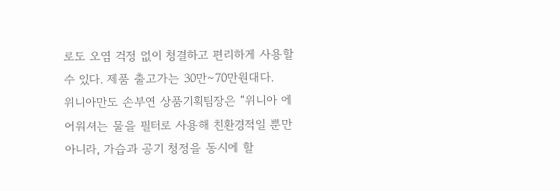로도 오염 걱정 없이 청결하고 편리하게 사용할 수 있다. 제품 출고가는 30만∼70만원대다.
위니아만도 손부연 상품기획팀장은 “위니아 에어워셔는 물을 필터로 사용해 친환경적일 뿐만 아니라, 가습과 공기 청정을 동시에 할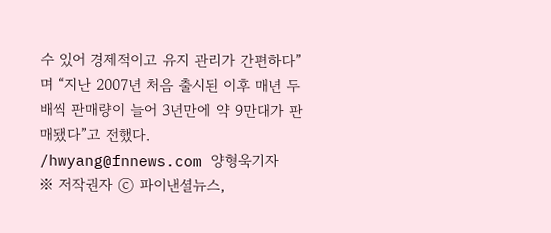수 있어 경제적이고 유지 관리가 간편하다”며 “지난 2007년 처음 출시된 이후 매년 두 배씩 판매량이 늘어 3년만에 약 9만대가 판매됐다”고 전했다.
/hwyang@fnnews.com 양형욱기자
※ 저작권자 ⓒ 파이낸셜뉴스,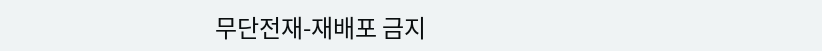무단전재-재배포 금지